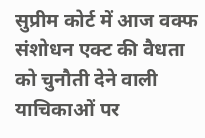सुप्रीम कोर्ट में आज वक्फ संशोधन एक्ट की वैधता को चुनौती देने वाली याचिकाओं पर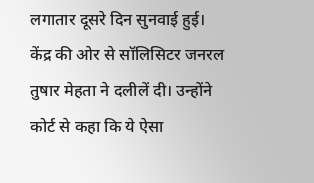लगातार दूसरे दिन सुनवाई हुई। केंद्र की ओर से सॉलिसिटर जनरल तुषार मेहता ने दलीलें दी। उन्होंने कोर्ट से कहा कि ये ऐसा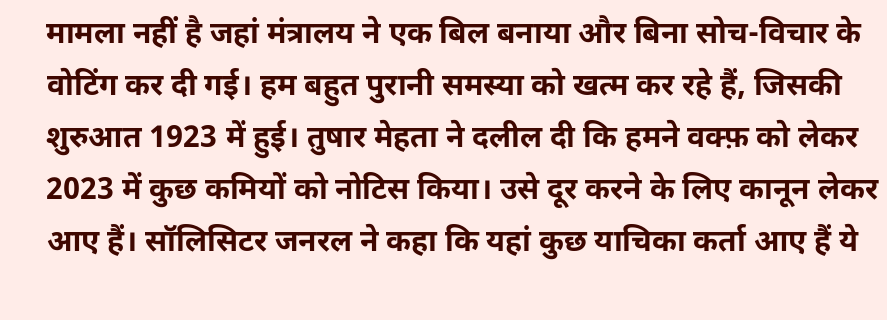मामला नहीं है जहां मंत्रालय ने एक बिल बनाया और बिना सोच-विचार के वोटिंग कर दी गई। हम बहुत पुरानी समस्या को खत्म कर रहे हैं, जिसकी शुरुआत 1923 में हुई। तुषार मेहता ने दलील दी कि हमने वक्फ़ को लेकर 2023 में कुछ कमियों को नोटिस किया। उसे दूर करने के लिए कानून लेकर आए हैं। सॉलिसिटर जनरल ने कहा कि यहां कुछ याचिका कर्ता आए हैं ये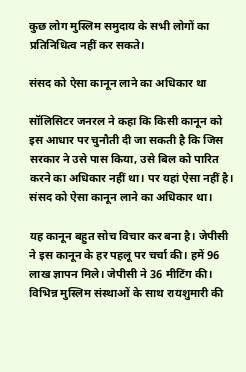कुछ लोग मुस्लिम समुदाय के सभी लोगों का प्रतिनिधित्व नहीं कर सकते।

संसद को ऐसा कानून लाने का अधिकार था

सॉलिसिटर जनरल ने कहा कि किसी कानून को इस आधार पर चुनौती दी जा सकती है कि जिस सरकार ने उसे पास किया, उसे बिल को पारित करने का अधिकार नहीं था। पर यहां ऐसा नहीं है। संसद को ऐसा कानून लाने का अधिकार था।

यह कानून बहुत सोच विचार कर बना है। जेपीसी ने इस कानून के हर पहलू पर चर्चा की। हमें 96 लाख ज्ञापन मिले। जेपीसी ने 36 मीटिंग की। विभिन्न मुस्लिम संस्थाओं के साथ रायशुमारी की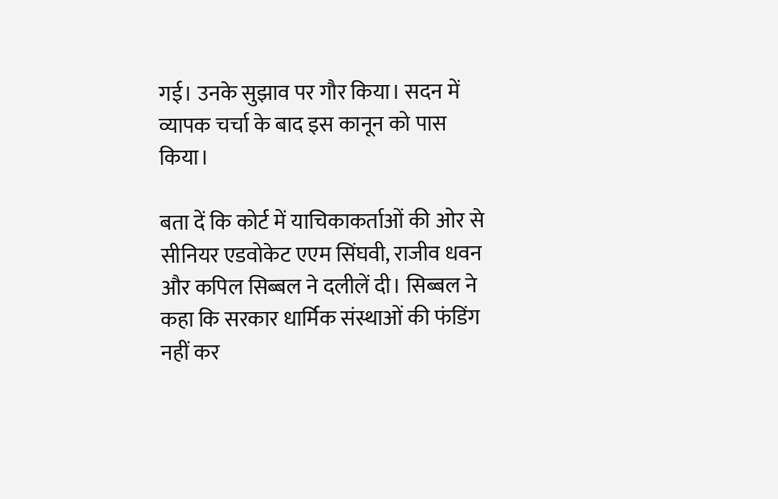गई। उनके सुझाव पर गौर किया। सदन में व्यापक चर्चा के बाद इस कानून को पास किया।

बता दें कि कोर्ट में याचिकाकर्ताओं की ओर से सीनियर एडवोकेट एएम सिंघवी, राजीव धवन और कपिल सिब्बल ने दलीलें दी। सिब्बल ने कहा कि सरकार धार्मिक संस्थाओं की फंडिंग नहीं कर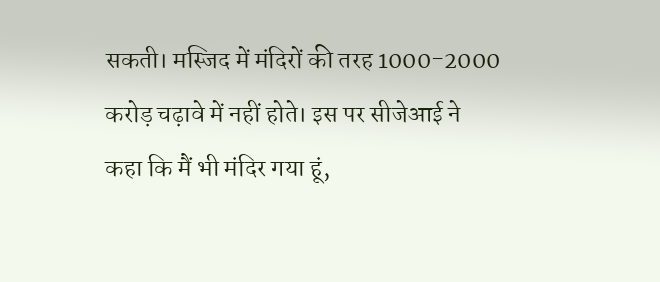सकती। मस्जिद में मंदिरों की तरह 1000-2000 करोड़ चढ़ावे में नहीं होते। इस पर सीजेआई ने कहा कि मैं भी मंदिर गया हूं,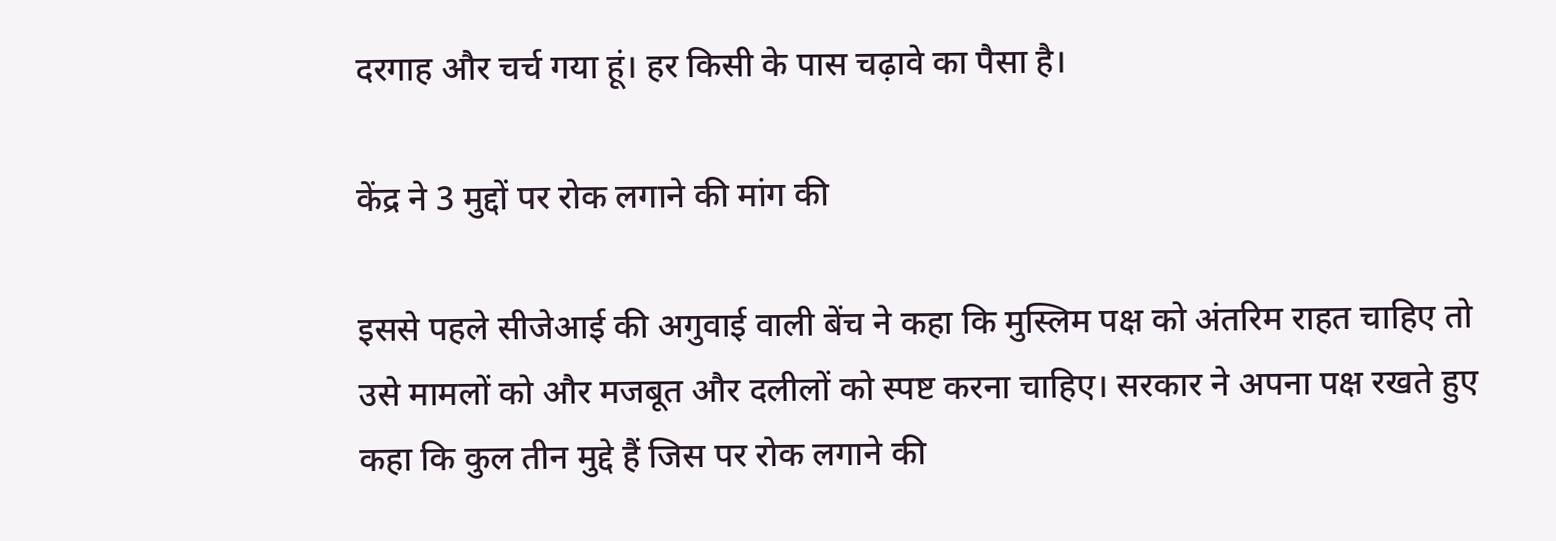दरगाह और चर्च गया हूं। हर किसी के पास चढ़ावे का पैसा है।

केंद्र ने 3 मुद्दों पर रोक लगाने की मांग की

इससे पहले सीजेआई की अगुवाई वाली बेंच ने कहा कि मुस्लिम पक्ष को अंतरिम राहत चाहिए तो उसे मामलों को और मजबूत और दलीलों को स्पष्ट करना चाहिए। सरकार ने अपना पक्ष रखते हुए कहा कि कुल तीन मुद्दे हैं जिस पर रोक लगाने की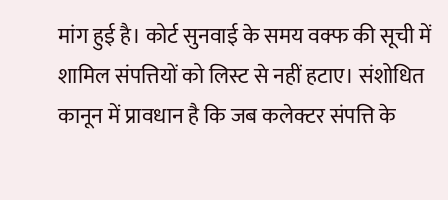मांग हुई है। कोर्ट सुनवाई के समय वक्फ की सूची में शामिल संपत्तियों को लिस्ट से नहीं हटाए। संशोधित कानून में प्रावधान है कि जब कलेक्टर संपत्ति के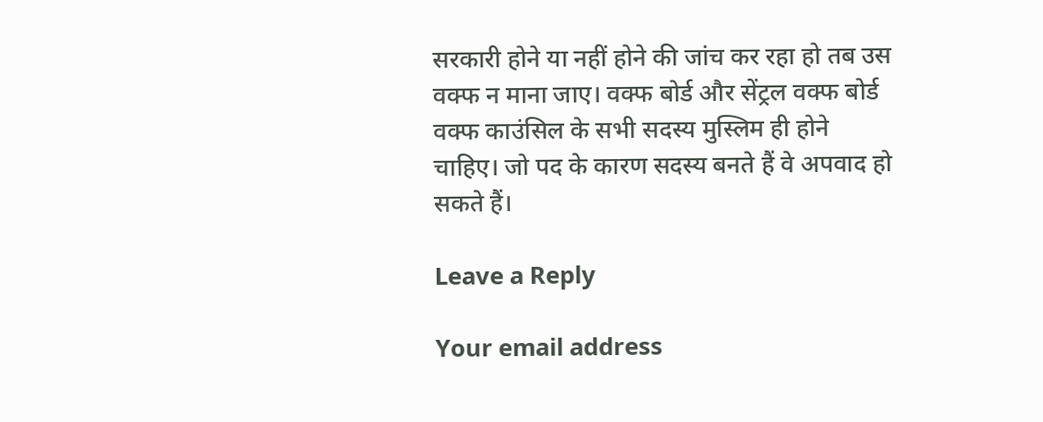सरकारी होने या नहीं होने की जांच कर रहा हो तब उस वक्फ न माना जाए। वक्फ बोर्ड और सेंट्रल वक्फ बोर्ड वक्फ काउंसिल के सभी सदस्य मुस्लिम ही होने चाहिए। जो पद के कारण सदस्य बनते हैं वे अपवाद हो सकते हैं।

Leave a Reply

Your email address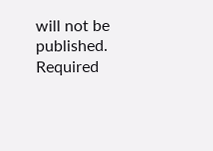will not be published. Required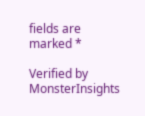fields are marked *

Verified by MonsterInsights